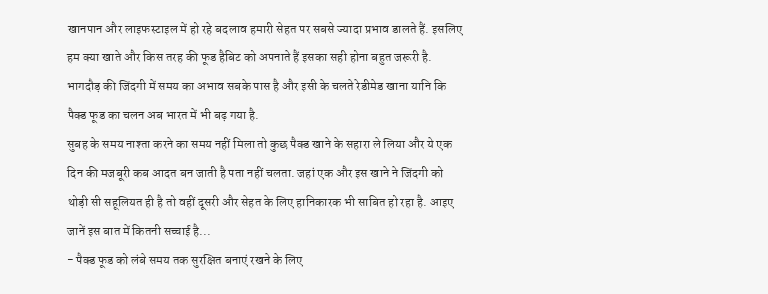खानपान और लाइफस्टाइल में हो रहे बदलाव हमारी सेहत पर सबसे ज्यादा प्रभाव डालते हैं. इसलिए हम क्या खाते और किस तरह की फूड हैबिट को अपनाते हैं इसका सही होना बहुत जरूरी है. भागदौड़ की जिंदगी में समय का अभाव सबके पास है और इसी के चलते रेडीमेड खाना यानि कि पैक्ड फूड का चलन अब भारत में भी बढ़ गया है.
सुबह के समय नाश्ता करने का समय नहीं मिला तो कुछ पैक्ड खाने के सहारा ले लिया और ये एक दिन की मजबूरी कब आदत बन जाती है पता नहीं चलता. जहां एक और इस खाने ने जिंदगी को थोड़ी सी सहूलियत ही है तो वहीं दूसरी और सेहत के लिए हानिकारक भी साबित हो रहा है. आइए जानें इस बात में कितनी सच्चाई है...
- पैक्ड फूड को लंबे समय तक सुरक्षित बनाएं रखने के लिए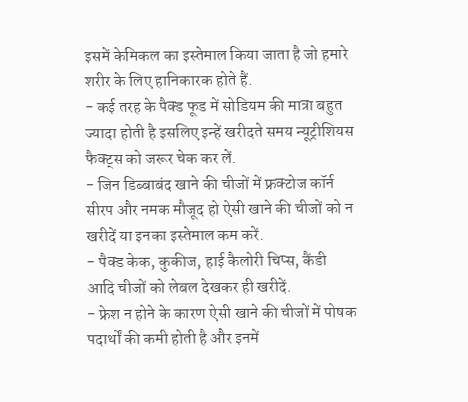इसमें केमिकल का इस्तेमाल किया जाता है जो हमारे शरीर के लिए हानिकारक होते हैं.
- कई तरह के पैक्ड फूड में सोडियम की मात्रा बहुत ज्यादा होती है इसलिए इन्हें खरीदते समय न्यूट्रीशियस फैक्ट्स को जरूर चेक कर लें.
- जिन डिब्बाबंद खाने की चीजों में फ्रक्टोज कॉर्न सीरप और नमक मौजूद हो ऐसी खाने की चीजों को न खरीदें या इनका इस्तेमाल कम करें.
- पैक्ड केक, कुकीज, हाई कैलोरी चिप्स, कैंडी आदि चीजों को लेबल देखकर ही खरीदें.
- फ्रेश न होने के कारण ऐसी खाने की चीजों में पोषक पदार्थों की कमी होती है और इनमें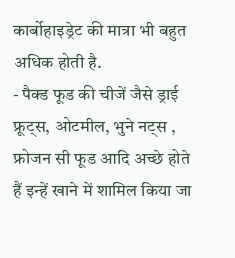कार्बोहाइड्रेट की मात्रा भी बहुत अधिक होती है.
- पैक्ड फूड की चीजें जैसे ड्राई फ्रूट्स, ओटमील, भुने नट्स , फ्रोजन सी फूड आदि अच्छे होते हैं इन्हें खाने में शामिल किया जा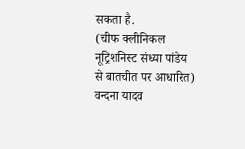सकता है.
(चीफ क्लीनिकल नूट्रिशनिस्ट संध्या पांडेय से बातचीत पर आधारित)
वन्दना यादव